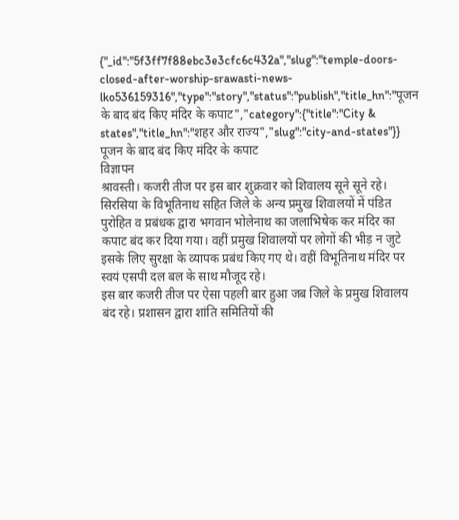{"_id":"5f3ff7f88ebc3e3cfc6c432a","slug":"temple-doors-closed-after-worship-srawasti-news-lko536159316","type":"story","status":"publish","title_hn":"पूजन के बाद बंद किए मंदिर के कपाट","category":{"title":"City & states","title_hn":"शहर और राज्य","slug":"city-and-states"}}
पूजन के बाद बंद किए मंदिर के कपाट
विज्ञापन
श्रावस्ती। कजरी तीज पर इस बार शुक्रवार को शिवालय सूने सूने रहे। सिरसिया के विभूतिनाथ सहित जिले के अन्य प्रमुख शिवालयों में पंडित पुरोहित व प्रबंधक द्वारा भगवान भोलेनाथ का जलाभिषेक कर मंदिर का कपाट बंद कर दिया गया। वहीं प्रमुख शिवालयों पर लोगों की भीड़ न जुटे इसके लिए सुरक्षा के व्यापक प्रबंध किए गए थे। वहीं विभूतिनाथ मंदिर पर स्वयं एसपी दल बल के साथ मौजूद रहे।
इस बार कजरी तीज पर ऐसा पहली बार हुआ जब जिले के प्रमुख शिवालय बंद रहे। प्रशासन द्वारा शांति समितियों की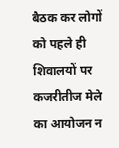बैठक कर लोगों को पहले ही शिवालयों पर कजरीतीज मेले का आयोजन न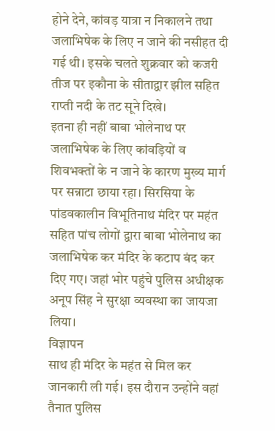होने देने, कांवड़ यात्रा न निकालने तथा जलाभिषेक के लिए न जाने की नसीहत दी गई थी। इसके चलते शुक्रवार को कजरी तीज पर इकौना के सीताद्वार झील सहित राप्ती नदी के तट सूने दिखे।
इतना ही नहीं बाबा भोलेनाथ पर जलाभिषेक के लिए कांवड़ियों व शिवभक्तों के न जाने के कारण मुख्य मार्ग पर सन्नाटा छाया रहा। सिरसिया के पांडवकालीन विभूतिनाथ मंदिर पर महंत सहित पांच लोगों द्वारा बाबा भोलेनाथ का जलाभिषेक कर मंदिर के कटाप बंद कर दिए गए। जहां भोर पहुंचे पुलिस अधीक्षक अनूप सिंह ने सुरक्षा व्यवस्था का जायजा लिया।
विज्ञापन
साथ ही मंदिर के महंत से मिल कर जानकारी ली गई। इस दौरान उन्होंने वहां तैनात पुलिस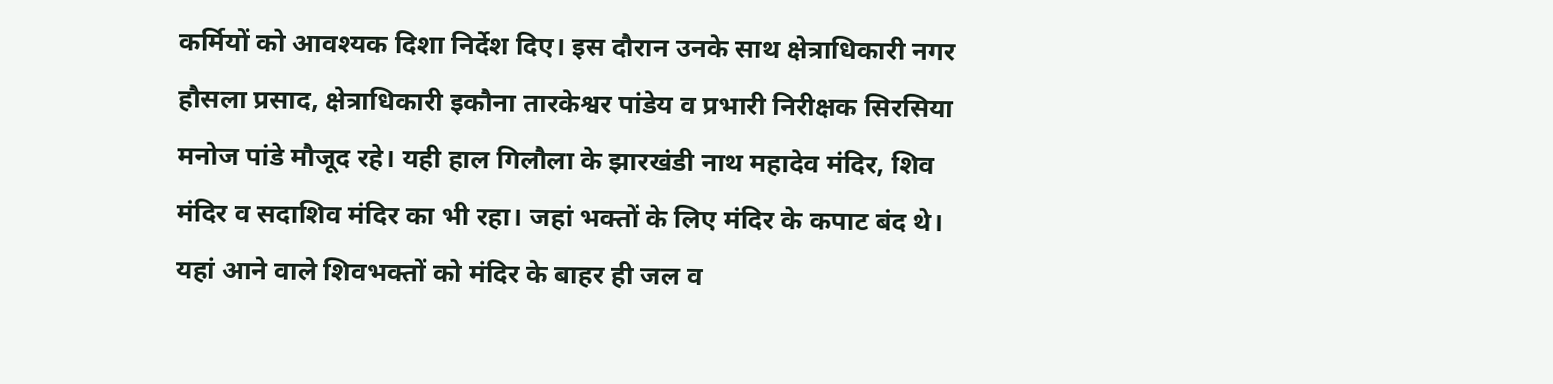कर्मियों को आवश्यक दिशा निर्देश दिए। इस दौरान उनके साथ क्षेत्राधिकारी नगर हौसला प्रसाद, क्षेत्राधिकारी इकौना तारकेश्वर पांडेय व प्रभारी निरीक्षक सिरसिया मनोज पांडे मौजूद रहे। यही हाल गिलौला के झारखंडी नाथ महादेव मंदिर, शिव मंदिर व सदाशिव मंदिर का भी रहा। जहां भक्तों के लिए मंदिर के कपाट बंद थे। यहां आने वाले शिवभक्तों को मंदिर के बाहर ही जल व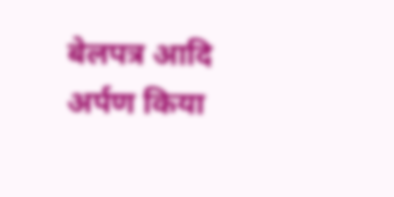बेलपत्र आदि अर्पण किया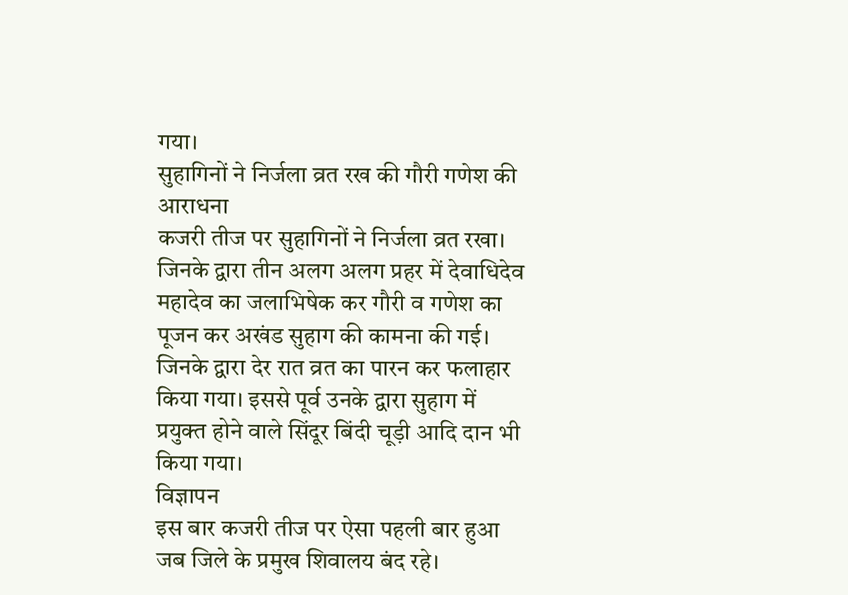गया।
सुहागिनों ने निर्जला व्रत रख की गौरी गणेश की आराधना
कजरी तीज पर सुहागिनों ने निर्जला व्रत रखा। जिनके द्वारा तीन अलग अलग प्रहर में देवाधिदेव महादेव का जलाभिषेक कर गौरी व गणेश का पूजन कर अखंड सुहाग की कामना की गई। जिनके द्वारा देर रात व्रत का पारन कर फलाहार किया गया। इससे पूर्व उनके द्वारा सुहाग में प्रयुक्त होने वाले सिंदूर बिंदी चूड़ी आदि दान भी किया गया।
विज्ञापन
इस बार कजरी तीज पर ऐसा पहली बार हुआ जब जिले के प्रमुख शिवालय बंद रहे।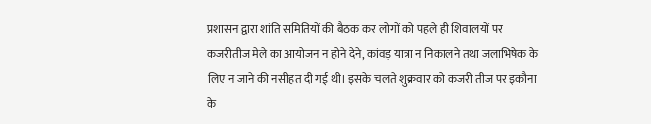प्रशासन द्वारा शांति समितियों की बैठक कर लोगों को पहले ही शिवालयों पर कजरीतीज मेले का आयोजन न होने देने, कांवड़ यात्रा न निकालने तथा जलाभिषेक के लिए न जाने की नसीहत दी गई थी। इसके चलते शुक्रवार को कजरी तीज पर इकौना के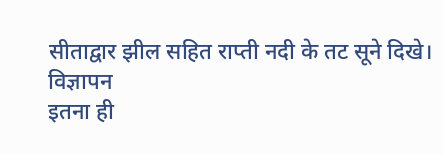सीताद्वार झील सहित राप्ती नदी के तट सूने दिखे।
विज्ञापन
इतना ही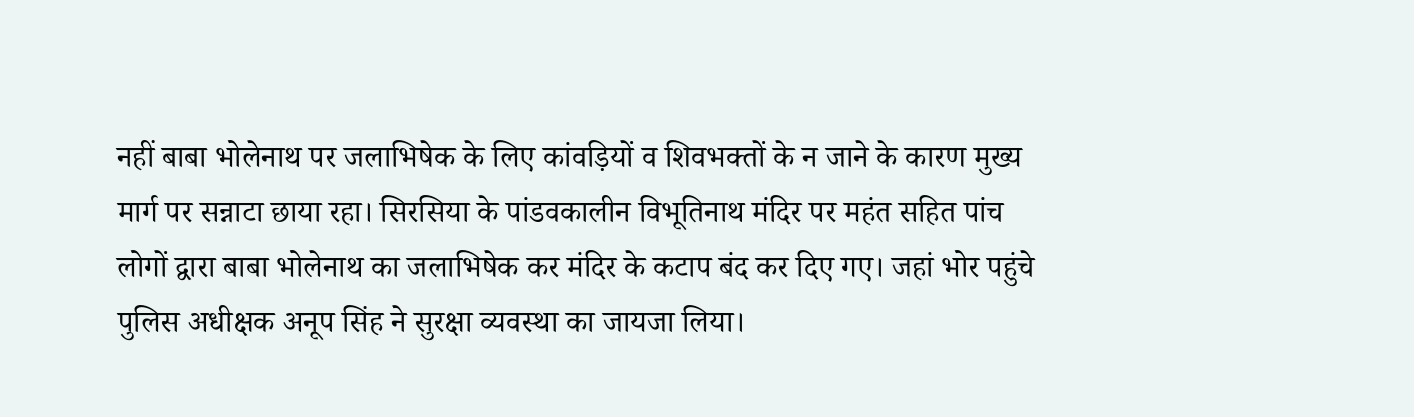नहीं बाबा भोलेनाथ पर जलाभिषेक के लिए कांवड़ियों व शिवभक्तों के न जाने के कारण मुख्य मार्ग पर सन्नाटा छाया रहा। सिरसिया के पांडवकालीन विभूतिनाथ मंदिर पर महंत सहित पांच लोगों द्वारा बाबा भोलेनाथ का जलाभिषेक कर मंदिर के कटाप बंद कर दिए गए। जहां भोर पहुंचे पुलिस अधीक्षक अनूप सिंह ने सुरक्षा व्यवस्था का जायजा लिया।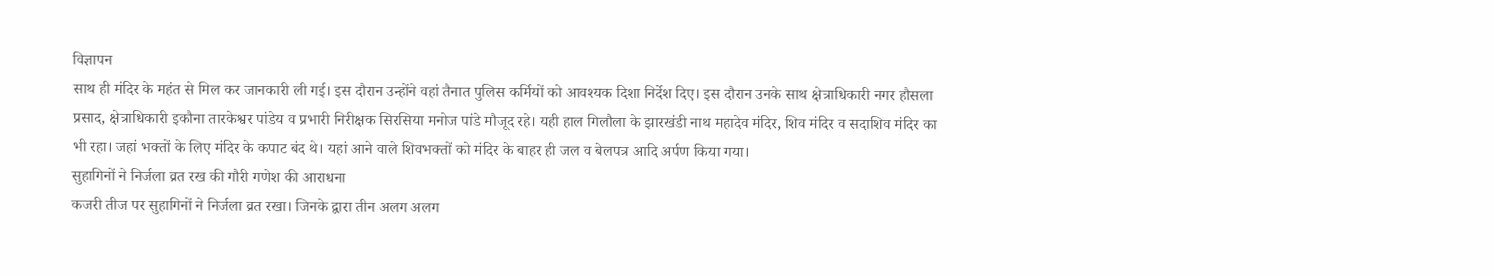विज्ञापन
साथ ही मंदिर के महंत से मिल कर जानकारी ली गई। इस दौरान उन्होंने वहां तैनात पुलिस कर्मियों को आवश्यक दिशा निर्देश दिए। इस दौरान उनके साथ क्षेत्राधिकारी नगर हौसला प्रसाद, क्षेत्राधिकारी इकौना तारकेश्वर पांडेय व प्रभारी निरीक्षक सिरसिया मनोज पांडे मौजूद रहे। यही हाल गिलौला के झारखंडी नाथ महादेव मंदिर, शिव मंदिर व सदाशिव मंदिर का भी रहा। जहां भक्तों के लिए मंदिर के कपाट बंद थे। यहां आने वाले शिवभक्तों को मंदिर के बाहर ही जल व बेलपत्र आदि अर्पण किया गया।
सुहागिनों ने निर्जला व्रत रख की गौरी गणेश की आराधना
कजरी तीज पर सुहागिनों ने निर्जला व्रत रखा। जिनके द्वारा तीन अलग अलग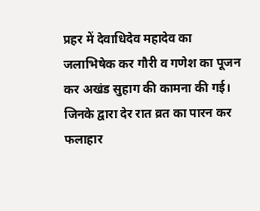प्रहर में देवाधिदेव महादेव का जलाभिषेक कर गौरी व गणेश का पूजन कर अखंड सुहाग की कामना की गई। जिनके द्वारा देर रात व्रत का पारन कर फलाहार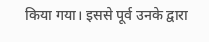किया गया। इससे पूर्व उनके द्वारा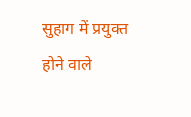सुहाग में प्रयुक्त होने वाले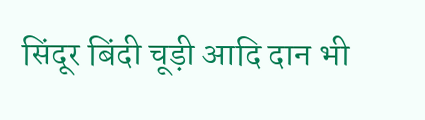सिंदूर बिंदी चूड़ी आदि दान भी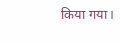किया गया।